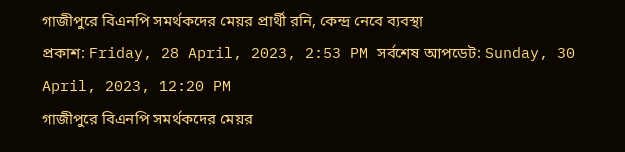গাজীপুরে বিএনপি সমর্থকদের মেয়র প্রার্থী রনি, কেন্দ্র নেবে ব্যবস্থা
প্রকাশ: Friday, 28 April, 2023, 2:53 PM সর্বশেষ আপডেট: Sunday, 30 April, 2023, 12:20 PM
গাজীপুরে বিএনপি সমর্থকদের মেয়র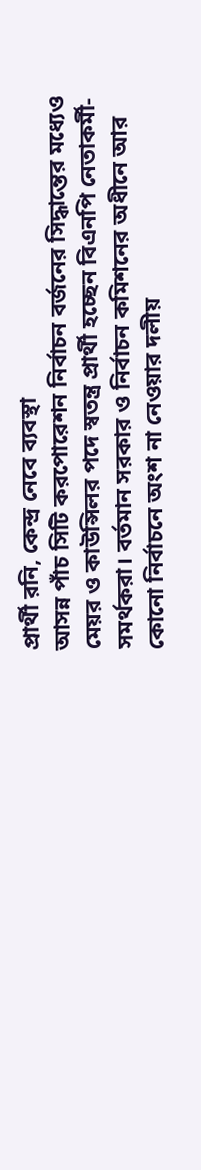প্রার্থী রনি, কেন্দ্র নেবে ব্যবস্থা
আসন্ন পাঁচ সিটি করপোরেশন নির্বাচন বর্জনের সিদ্ধান্তের মধ্যেও মেয়র ও কাউন্সিলর পদে স্বতন্ত্র প্রার্থী হচ্ছেন বিএনপি নেতাকর্মী-সমর্থকরা। বর্তমান সরকার ও নির্বাচন কমিশনের অধীনে আর কোনো নির্বাচনে অংশ না নেওয়ার দলীয়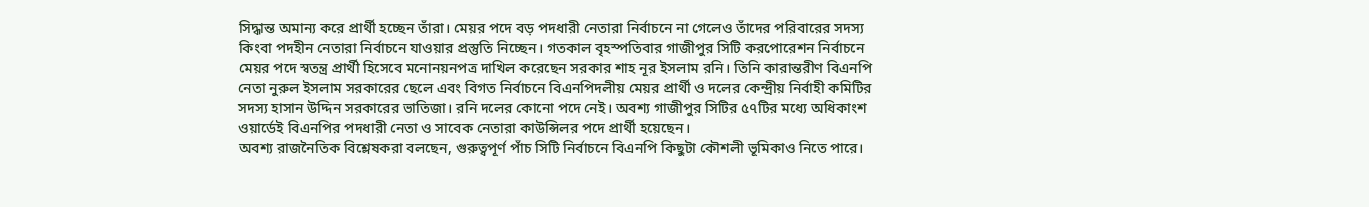সিদ্ধান্ত অমান্য করে প্রার্থী হচ্ছেন তাঁরা। মেয়র পদে বড় পদধারী নেতারা নির্বাচনে না গেলেও তাঁদের পরিবারের সদস্য কিংবা পদহীন নেতারা নির্বাচনে যাওয়ার প্রস্তুতি নিচ্ছেন। গতকাল বৃহস্পতিবার গাজীপুর সিটি করপোরেশন নির্বাচনে মেয়র পদে স্বতন্ত্র প্রার্থী হিসেবে মনোনয়নপত্র দাখিল করেছেন সরকার শাহ নূর ইসলাম রনি। তিনি কারান্তরীণ বিএনপি নেতা নুরুল ইসলাম সরকারের ছেলে এবং বিগত নির্বাচনে বিএনপিদলীয় মেয়র প্রার্থী ও দলের কেন্দ্রীয় নির্বাহী কমিটির সদস্য হাসান উদ্দিন সরকারের ভাতিজা। রনি দলের কোনো পদে নেই। অবশ্য গাজীপুর সিটির ৫৭টির মধ্যে অধিকাংশ ওয়ার্ডেই বিএনপির পদধারী নেতা ও সাবেক নেতারা কাউন্সিলর পদে প্রার্থী হয়েছেন।
অবশ্য রাজনৈতিক বিশ্লেষকরা বলছেন, গুরুত্বপূর্ণ পাঁচ সিটি নির্বাচনে বিএনপি কিছুটা কৌশলী ভূমিকাও নিতে পারে।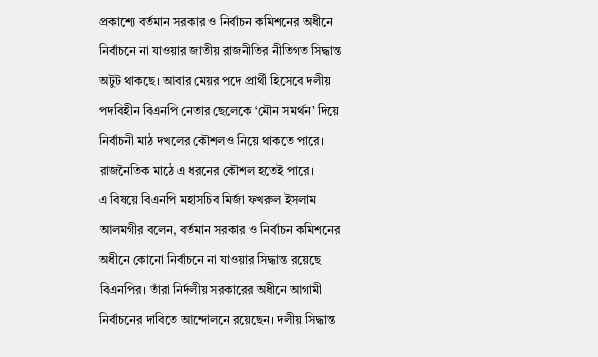প্রকাশ্যে বর্তমান সরকার ও নির্বাচন কমিশনের অধীনে নির্বাচনে না যাওয়ার জাতীয় রাজনীতির নীতিগত সিদ্ধান্ত অটুট থাকছে। আবার মেয়র পদে প্রার্থী হিসেবে দলীয় পদবিহীন বিএনপি নেতার ছেলেকে ‘মৌন সমর্থন’ দিয়ে নির্বাচনী মাঠ দখলের কৌশলও নিয়ে থাকতে পারে। রাজনৈতিক মাঠে এ ধরনের কৌশল হতেই পারে।
এ বিষয়ে বিএনপি মহাসচিব মির্জা ফখরুল ইসলাম আলমগীর বলেন, বর্তমান সরকার ও নির্বাচন কমিশনের অধীনে কোনো নির্বাচনে না যাওয়ার সিদ্ধান্ত রয়েছে বিএনপির। তাঁরা নির্দলীয় সরকারের অধীনে আগামী নির্বাচনের দাবিতে আন্দোলনে রয়েছেন। দলীয় সিদ্ধান্ত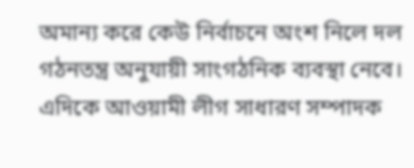অমান্য করে কেউ নির্বাচনে অংশ নিলে দল গঠনতন্ত্র অনুযায়ী সাংগঠনিক ব্যবস্থা নেবে। এদিকে আওয়ামী লীগ সাধারণ সম্পাদক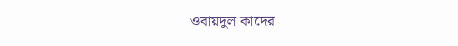ওবায়দুল কাদের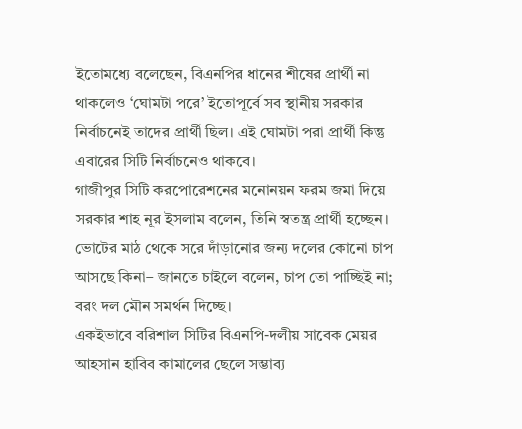ইতোমধ্যে বলেছেন, বিএনপির ধানের শীষের প্রার্থী না থাকলেও ‘ঘোমটা পরে’ ইতোপূর্বে সব স্থানীয় সরকার নির্বাচনেই তাদের প্রার্থী ছিল। এই ঘোমটা পরা প্রার্থী কিন্তু এবারের সিটি নির্বাচনেও থাকবে।
গাজীপুর সিটি করপোরেশনের মনোনয়ন ফরম জমা দিয়ে সরকার শাহ নূর ইসলাম বলেন, তিনি স্বতন্ত্র প্রার্থী হচ্ছেন। ভোটের মাঠ থেকে সরে দাঁড়ানোর জন্য দলের কোনো চাপ আসছে কিনা– জানতে চাইলে বলেন, চাপ তো পাচ্ছিই না; বরং দল মৌন সমর্থন দিচ্ছে।
একইভাবে বরিশাল সিটির বিএনপি-দলীয় সাবেক মেয়র আহসান হাবিব কামালের ছেলে সম্ভাব্য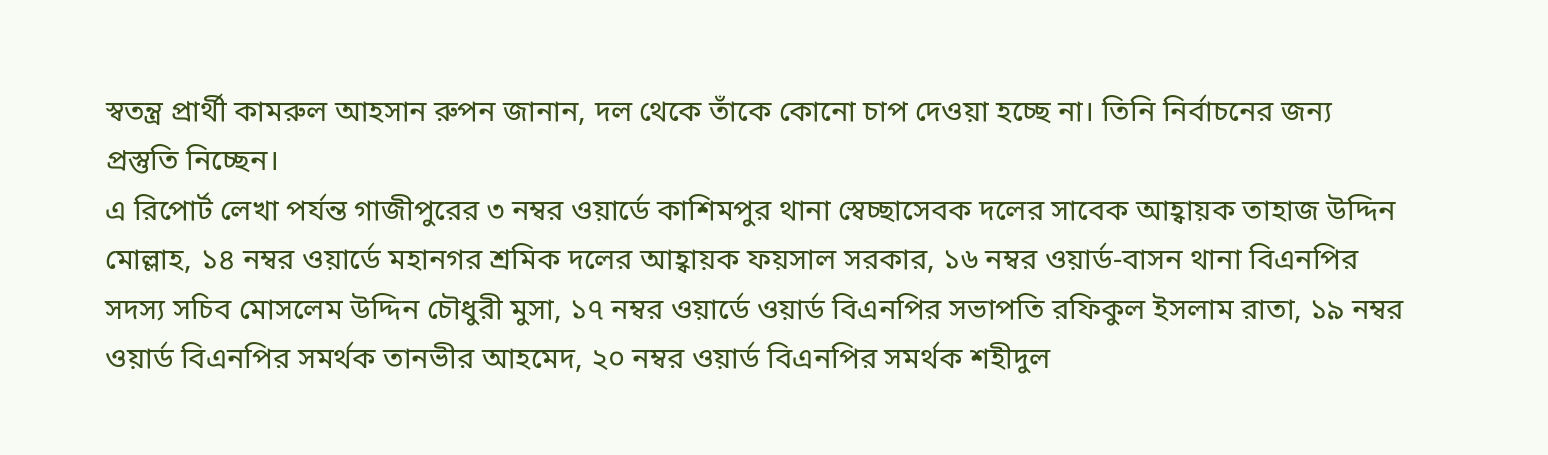স্বতন্ত্র প্রার্থী কামরুল আহসান রুপন জানান, দল থেকে তাঁকে কোনো চাপ দেওয়া হচ্ছে না। তিনি নির্বাচনের জন্য প্রস্তুতি নিচ্ছেন।
এ রিপোর্ট লেখা পর্যন্ত গাজীপুরের ৩ নম্বর ওয়ার্ডে কাশিমপুর থানা স্বেচ্ছাসেবক দলের সাবেক আহ্বায়ক তাহাজ উদ্দিন মোল্লাহ, ১৪ নম্বর ওয়ার্ডে মহানগর শ্রমিক দলের আহ্বায়ক ফয়সাল সরকার, ১৬ নম্বর ওয়ার্ড-বাসন থানা বিএনপির সদস্য সচিব মোসলেম উদ্দিন চৌধুরী মুসা, ১৭ নম্বর ওয়ার্ডে ওয়ার্ড বিএনপির সভাপতি রফিকুল ইসলাম রাতা, ১৯ নম্বর ওয়ার্ড বিএনপির সমর্থক তানভীর আহমেদ, ২০ নম্বর ওয়ার্ড বিএনপির সমর্থক শহীদুল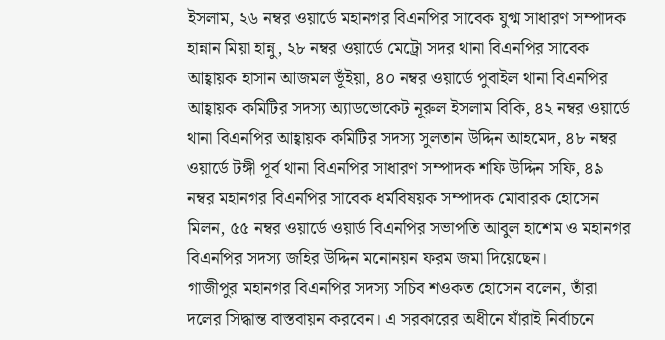ইসলাম, ২৬ নম্বর ওয়ার্ডে মহানগর বিএনপির সাবেক যুগ্ম সাধারণ সম্পাদক হান্নান মিয়া হান্নু, ২৮ নম্বর ওয়ার্ডে মেট্রো সদর থানা বিএনপির সাবেক আহ্বায়ক হাসান আজমল ভূঁইয়া, ৪০ নম্বর ওয়ার্ডে পুবাইল থানা বিএনপির আহ্বায়ক কমিটির সদস্য অ্যাডভোকেট নূরুল ইসলাম বিকি, ৪২ নম্বর ওয়ার্ডে থানা বিএনপির আহ্বায়ক কমিটির সদস্য সুলতান উদ্দিন আহমেদ, ৪৮ নম্বর ওয়ার্ডে টঙ্গী পূর্ব থানা বিএনপির সাধারণ সম্পাদক শফি উদ্দিন সফি, ৪৯ নম্বর মহানগর বিএনপির সাবেক ধর্মবিষয়ক সম্পাদক মোবারক হোসেন মিলন, ৫৫ নম্বর ওয়ার্ডে ওয়ার্ড বিএনপির সভাপতি আবুল হাশেম ও মহানগর বিএনপির সদস্য জহির উদ্দিন মনোনয়ন ফরম জমা দিয়েছেন।
গাজীপুর মহানগর বিএনপির সদস্য সচিব শওকত হোসেন বলেন, তাঁরা দলের সিদ্ধান্ত বাস্তবায়ন করবেন। এ সরকারের অধীনে যাঁরাই নির্বাচনে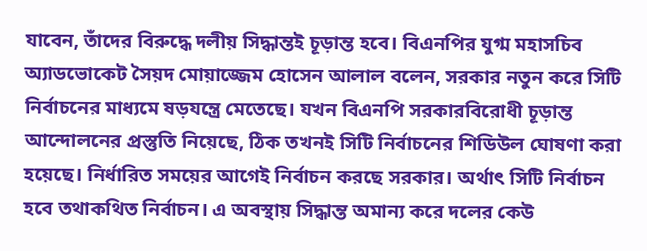যাবেন, তাঁদের বিরুদ্ধে দলীয় সিদ্ধান্তই চূড়ান্ত হবে। বিএনপির যুগ্ম মহাসচিব অ্যাডভোকেট সৈয়দ মোয়াজ্জেম হোসেন আলাল বলেন, সরকার নতুন করে সিটি নির্বাচনের মাধ্যমে ষড়যন্ত্রে মেতেছে। যখন বিএনপি সরকারবিরোধী চূড়ান্ত আন্দোলনের প্রস্তুতি নিয়েছে, ঠিক তখনই সিটি নির্বাচনের শিডিউল ঘোষণা করা হয়েছে। নির্ধারিত সময়ের আগেই নির্বাচন করছে সরকার। অর্থাৎ সিটি নির্বাচন হবে তথাকথিত নির্বাচন। এ অবস্থায় সিদ্ধান্ত অমান্য করে দলের কেউ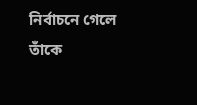নির্বাচনে গেলে তাঁকে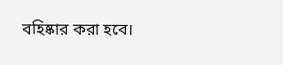বহিষ্কার করা হবে।